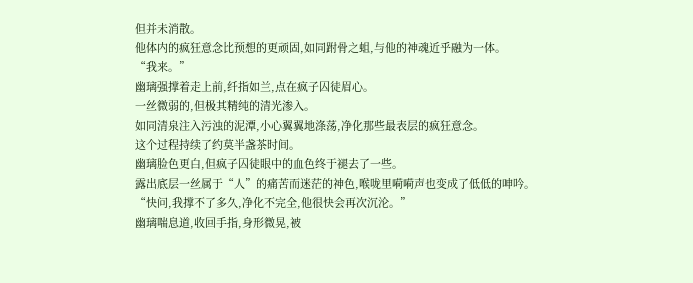但并未消散。
他体内的疯狂意念比预想的更顽固,如同跗骨之蛆,与他的神魂近乎融为一体。
“我来。”
幽璃强撑着走上前,纤指如兰,点在疯子囚徒眉心。
一丝微弱的,但极其精纯的清光渗入。
如同清泉注入污浊的泥潭,小心翼翼地涤荡,净化那些最表层的疯狂意念。
这个过程持续了约莫半盏茶时间。
幽璃脸色更白,但疯子囚徒眼中的血色终于褪去了一些。
露出底层一丝属于“人”的痛苦而迷茫的神色,喉咙里嗬嗬声也变成了低低的呻吟。
“快问,我撑不了多久,净化不完全,他很快会再次沉沦。”
幽璃喘息道,收回手指,身形微晃,被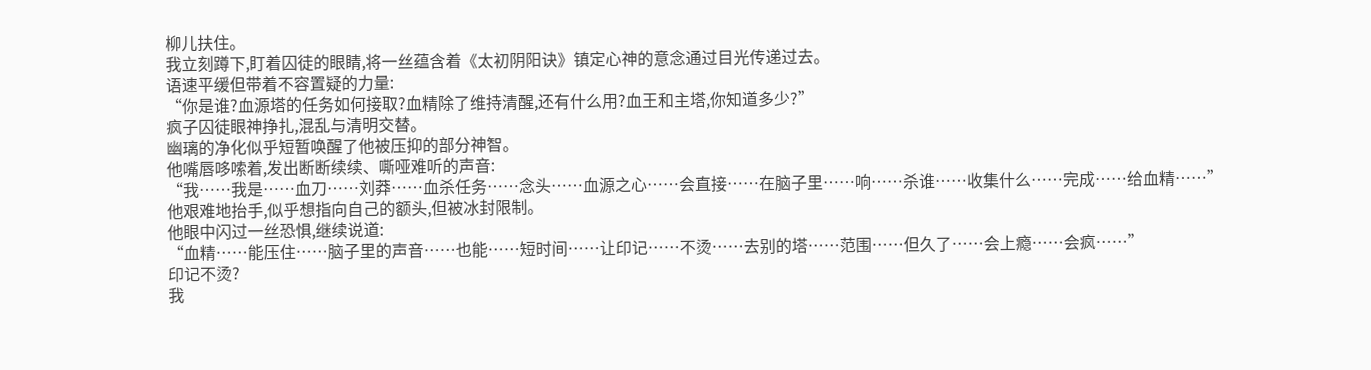柳儿扶住。
我立刻蹲下,盯着囚徒的眼睛,将一丝蕴含着《太初阴阳诀》镇定心神的意念通过目光传递过去。
语速平缓但带着不容置疑的力量:
“你是谁?血源塔的任务如何接取?血精除了维持清醒,还有什么用?血王和主塔,你知道多少?”
疯子囚徒眼神挣扎,混乱与清明交替。
幽璃的净化似乎短暂唤醒了他被压抑的部分神智。
他嘴唇哆嗦着,发出断断续续、嘶哑难听的声音:
“我……我是……血刀……刘莽……血杀任务……念头……血源之心……会直接……在脑子里……响……杀谁……收集什么……完成……给血精……”
他艰难地抬手,似乎想指向自己的额头,但被冰封限制。
他眼中闪过一丝恐惧,继续说道:
“血精……能压住……脑子里的声音……也能……短时间……让印记……不烫……去别的塔……范围……但久了……会上瘾……会疯……”
印记不烫?
我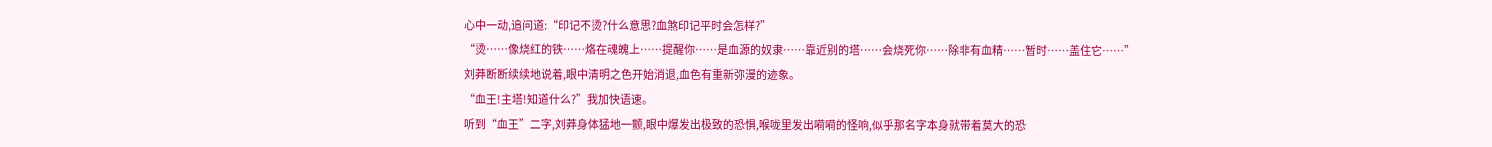心中一动,追问道:“印记不烫?什么意思?血煞印记平时会怎样?”
“烫……像烧红的铁……烙在魂魄上……提醒你……是血源的奴隶……靠近别的塔……会烧死你……除非有血精……暂时……盖住它……”
刘莽断断续续地说着,眼中清明之色开始消退,血色有重新弥漫的迹象。
“血王!主塔!知道什么?”我加快语速。
听到“血王”二字,刘莽身体猛地一颤,眼中爆发出极致的恐惧,喉咙里发出嗬嗬的怪响,似乎那名字本身就带着莫大的恐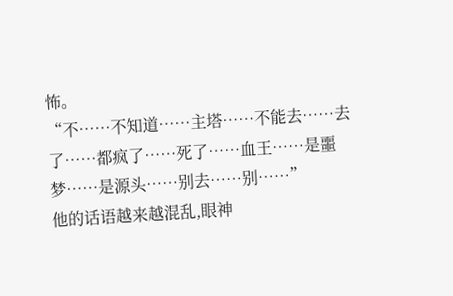怖。
“不……不知道……主塔……不能去……去了……都疯了……死了……血王……是噩梦……是源头……别去……别……”
他的话语越来越混乱,眼神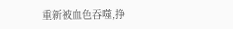重新被血色吞噬,挣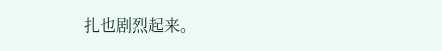扎也剧烈起来。